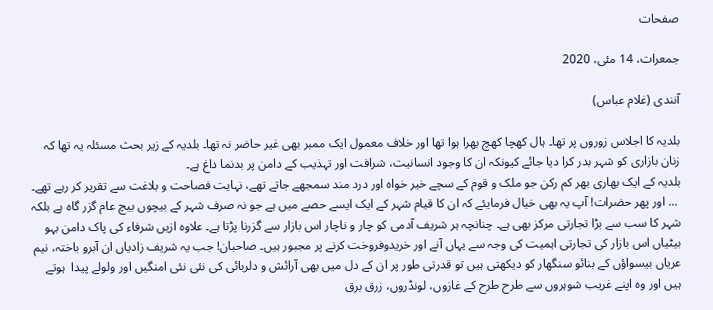صفحات

جمعرات، 14 مئی، 2020

آنندی (غلام عباس)

بلدیہ کا اجلاس زوروں پر تھا۔ ہال کھچا کھچ بھرا ہوا تھا اور خلاف معمول ایک ممبر بھی غیر حاضر نہ تھا۔ بلدیہ کے زیر بحث مسئلہ یہ تھا کہ زنان بازاری کو شہر بدر کرا دیا جائے کیونکہ ان کا وجود انسانیت، شرافت اور تہذیب کے دامن پر بدنما داغ ہے۔
بلدیہ کے ایک بھاری بھر کم رکن جو ملک و قوم کے سچے خیر خواہ اور درد مند سمجھے جاتے تھے، نہایت فصاحت و بلاغت سے تقریر کر رہے تھے۔
 ... اور پھر حضرات! آپ یہ بھی خیال فرمایئے کہ ان کا قیام شہر کے ایک ایسے حصے میں ہے جو نہ صرف شہر کے بیچوں بیچ عام گزر گاہ ہے بلکہ شہر کا سب سے بڑا تجارتی مرکز بھی ہے۔ چنانچہ ہر شریف آدمی کو چار و ناچار اس بازار سے گزرنا پڑتا ہے۔ علاوہ ازیں شرفاء کی پاک دامن بہو بیٹیاں اس بازار کی تجارتی اہمیت کی وجہ سے یہاں آنے اور خریدوفروخت کرنے پر مجبور ہیں۔ صاحبان! جب یہ شریف زادیاں ان آبرو باختہ، نیم عریاں بیسواؤں کے بنائو سنگھار کو دیکھتی ہیں تو قدرتی طور پر ان کے دل میں بھی آرائش و دلربائی کی نئی نئی امنگیں اور ولولے پیدا  ہوتے ہیں اور وہ اپنے غریب شوہروں سے طرح طرح کے غازوں، لونڈروں، زرق برق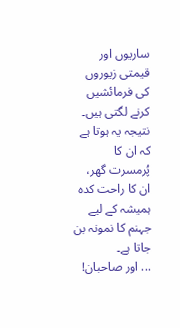ساریوں اور قیمتی زیوروں کی فرمائشیں کرنے لگتی ہیں۔ نتیجہ یہ ہوتا ہے کہ ان کا پُرمسرت گھر، ان کا راحت کدہ ہمیشہ کے لیے جہنم کا نمونہ بن جاتا ہے۔
... اور صاحبان!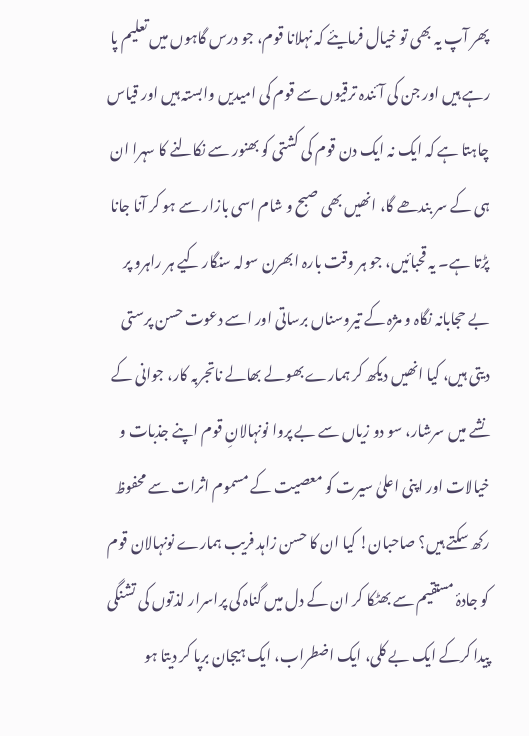پھر آپ یہ بھی تو خیال فرمایئے کہ نہلانا قوم، جو درس گاہوں میں تعلیم پا رہے ہیں اور جن کی آئندہ ترقیوں سے قوم کی امیدیں وابستہ ہیں اور قیاس چاہتا ہے کہ ایک نہ ایک دن قوم کی کشتی کو بھنور سے نکالنے کا سہرا ان ہی کے سر بندھے گا، انھیں بھی صبح و شام اسی بازار سے ہو کر آنا جانا پڑتا ہے۔ یہ قحبائیں، جو ہر وقت بارہ ابھرن سولہ سنگار کیے ہر راہرو پر بے حجابانہ نگاہ و مژہ کے تیروسناں برساتی اور اسے دعوت حسن پرستی دیتی ہیں، کیا انھیں دیکھ کر ہمارے بھولے بھالے ناتجربہ کار، جوانی کے نشے میں سرشار، سو دو زیاں سے بے پروا نونہالانِ قوم اپنے جذبات و خیالات اور اپنی اعلیٰ سیرت کو معصیت کے مسموم اثرات سے محفوظ رکھ سکتے ہیں؟ صاحبان! کیا ان کا حسن زاہد فریب ہمارے نونہالان قوم کو جادۂ مستقیم سے بھٹکا کر ان کے دل میں گناہ کی پراسرار لذتوں کی تشنگی پیدا کرکے ایک بے کلی، ایک اضطراب، ایک ہیجان برپا کر دیتا ہو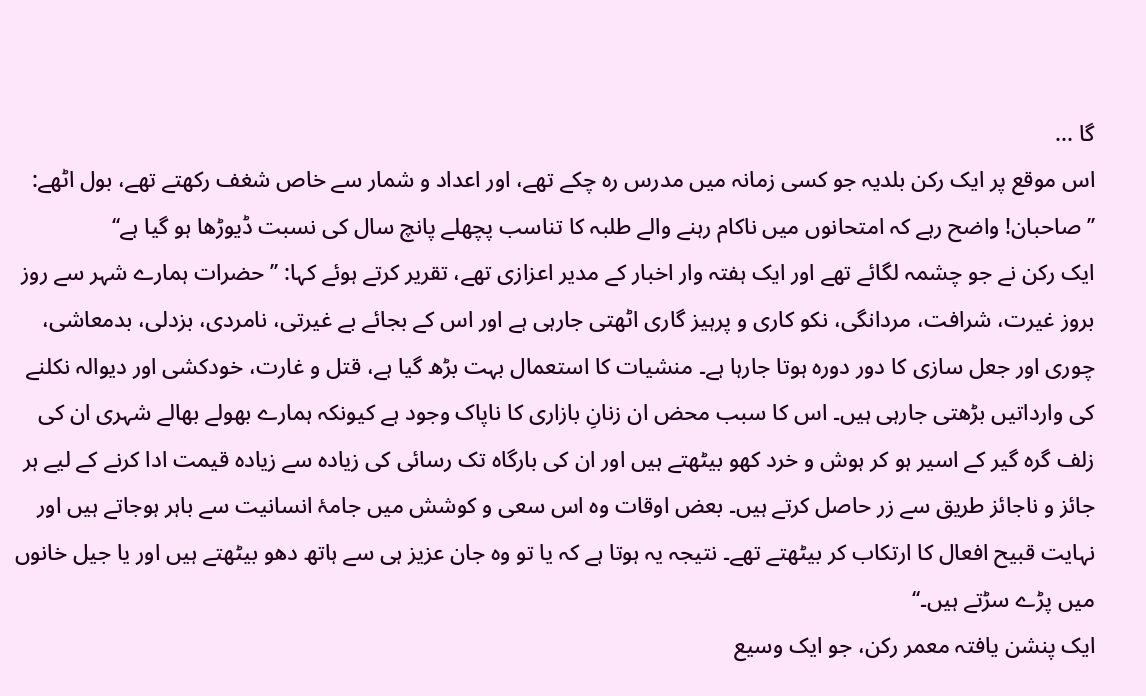گا ...
اس موقع پر ایک رکن بلدیہ جو کسی زمانہ میں مدرس رہ چکے تھے، اور اعداد و شمار سے خاص شغف رکھتے تھے، بول اٹھے:
’’صاحبان! واضح رہے کہ امتحانوں میں ناکام رہنے والے طلبہ کا تناسب پچھلے پانچ سال کی نسبت ڈیوڑھا ہو گیا ہے‘‘
ایک رکن نے جو چشمہ لگائے تھے اور ایک ہفتہ وار اخبار کے مدیر اعزازی تھے، تقریر کرتے ہوئے کہا: ’’حضرات ہمارے شہر سے روز بروز غیرت، شرافت، مردانگی، نکو کاری و پرہیز گاری اٹھتی جارہی ہے اور اس کے بجائے بے غیرتی، نامردی، بزدلی، بدمعاشی، چوری اور جعل سازی کا دور دورہ ہوتا جارہا ہے۔ منشیات کا استعمال بہت بڑھ گیا ہے، قتل و غارت، خودکشی اور دیوالہ نکلنے کی وارداتیں بڑھتی جارہی ہیں۔ اس کا سبب محض ان زنانِ بازاری کا ناپاک وجود ہے کیونکہ ہمارے بھولے بھالے شہری ان کی زلف گرہ گیر کے اسیر ہو کر ہوش و خرد کھو بیٹھتے ہیں اور ان کی بارگاہ تک رسائی کی زیادہ سے زیادہ قیمت ادا کرنے کے لیے ہر جائز و ناجائز طریق سے زر حاصل کرتے ہیں۔ بعض اوقات وہ اس سعی و کوشش میں جامۂ انسانیت سے باہر ہوجاتے ہیں اور نہایت قبیح افعال کا ارتکاب کر بیٹھتے تھے۔ نتیجہ یہ ہوتا ہے کہ یا تو وہ جان عزیز ہی سے ہاتھ دھو بیٹھتے ہیں اور یا جیل خانوں میں پڑے سڑتے ہیں۔‘‘
ایک پنشن یافتہ معمر رکن، جو ایک وسیع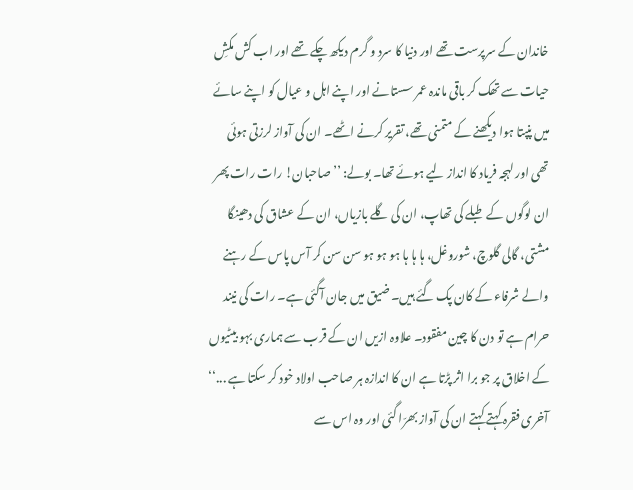خاندان کے سرپرست تھے اور دنیا کا سرد و گرم دیکھ چکے تھے اور اب کش مکشِ حیات سے تھک کر باقی ماندہ عمر سستانے اور اپنے اہل و عیال کو اپنے سائے میں پنپتا ہوا دیکھنے کے متمنی تھے، تقریر کرنے اٹھے۔ ان کی آواز لرزتی ہوئی تھی اور لہجہ فریاد کا انداز لیے ہوئے تھا۔ بولے: ’’صاحبان! رات رات پھر ان لوگوں کے طبلے کی تھاپ، ان کی گلے بازیاں، ان کے عشاق کی دھینگا مشتی، گالی گلوچ، شوروغل، ہا ہا ہا ہو ہو ہو سن سن کر آس پاس کے رہنے والے شرفاء کے کان پک گئے ہیں۔ ضیق میں جان آگئی ہے۔ رات کی نیند حرام ہے تو دن کا چین مفقود۔ علاوہ ازیں ان کے قرب سے ہماری بہو بیٹیوں کے اخلاق پر جو برا اثر پڑتا ہے ان کا اندازہ ہر صاحب اولاد خود کر سکتا ہے ...‘‘
آخری فقرہ کہتے کہتے ان کی آواز بھرّا گئی اور وہ اس سے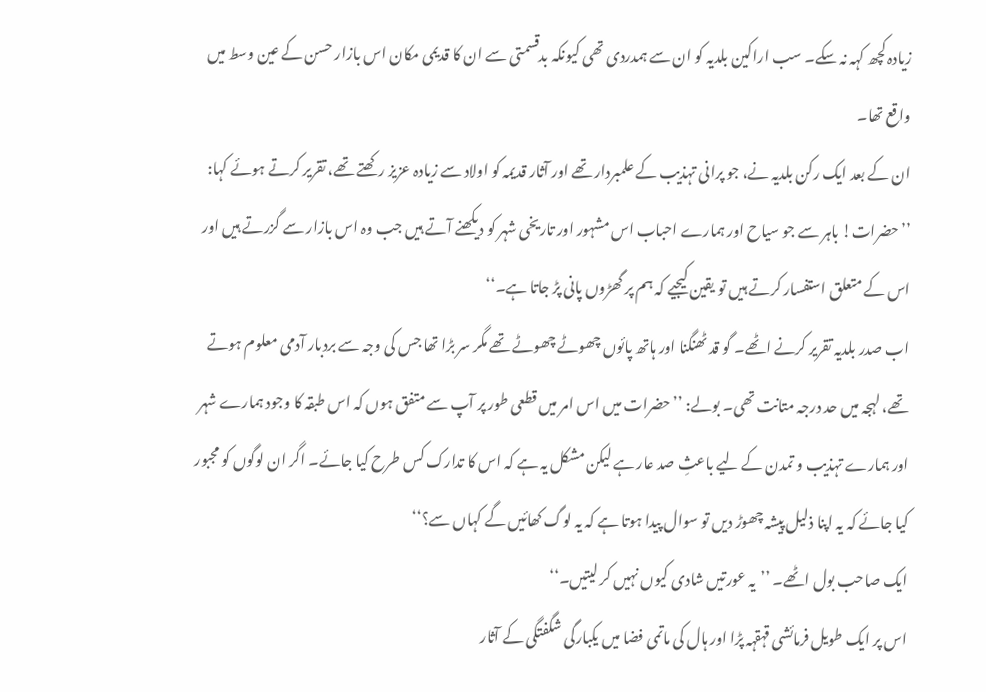زیادہ کچھ کہہ نہ سکے۔ سب اراکین بلدیہ کو ان سے ہمدردی تھی کیونکہ بدقسمتی سے ان کا قدیمی مکان اس بازار حسن کے عین وسط میں واقع تھا۔
ان کے بعد ایک رکن بلدیہ نے، جو پرانی تہذیب کے علمبردار تھے اور آثار قدیمہ کو اولاد سے زیادہ عزیز رکھتے تھے، تقریر کرتے ہوئے کہا:
’’حضرات! باہر سے جو سیاح اور ہمارے احباب اس مشہور اور تاریخی شہر کو دیکھنے آتے ہیں جب وہ اس بازار سے گزرتے ہیں اور اس کے متعلق استفسار کرتے ہیں تو یقین کیجیے کہ ہم پر گھڑوں پانی پڑ جاتا ہے۔‘‘
اب صدر بلدیہ تقریر کرنے اٹھے۔ گو قد ٹھنگنا اور ہاتھ پائوں چھوٹے چھوٹے تھے مگر سر بڑا تھا جس کی وجہ سے بردبار آدمی معلوم ہوتے تھے، لہجہ میں حد درجہ متانت تھی۔ بولے: ’’حضرات میں اس امر میں قطعی طور پر آپ سے متفق ہوں کہ اس طبقہ کا وجود ہمارے شہر اور ہمارے تہذیب و تمدن کے لیے باعثِ صد عار ہے لیکن مشکل یہ ہے کہ اس کا تدارک کس طرح کیا جائے۔ اگر ان لوگوں کو مجبور کیا جائے کہ یہ اپنا ذلیل پیشہ چھوڑ دیں تو سوال پیدا ہوتا ہے کہ یہ لوگ کھائیں گے کہاں سے؟‘‘
ایک صاحب بول اٹھے۔ ’’یہ عورتیں شادی کیوں نہیں کر لیتیں۔‘‘
اس پر ایک طویل فرمائشی قہقہہ پڑا اور ہال کی ماتمی فضا میں یکبارگی شگفتگی کے آثار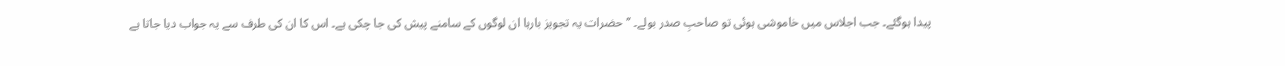پیدا ہوگئے۔ جب اجلاس میں خاموشی ہوئی تو صاحبِ صدر بولے۔ ’’حضرات یہ تجویز بارہا ان لوگوں کے سامنے پیش کی جا چکی ہے۔ اس کا ان کی طرف سے یہ جواب دیا جاتا ہے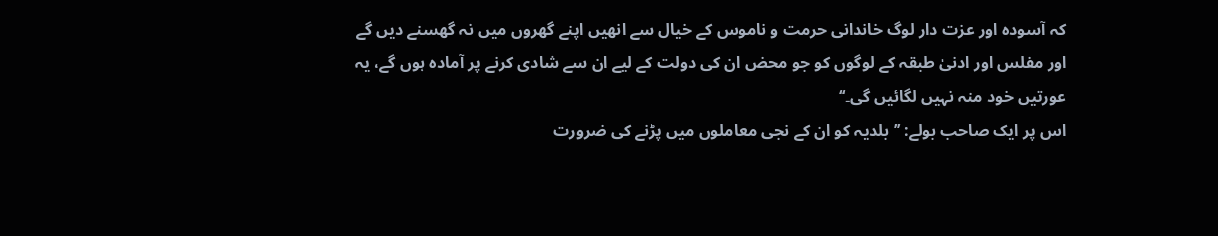کہ آسودہ اور عزت دار لوگ خاندانی حرمت و ناموس کے خیال سے انھیں اپنے گھروں میں نہ گھسنے دیں گے اور مفلس اور ادنیٰ طبقہ کے لوگوں کو جو محض ان کی دولت کے لیے ان سے شادی کرنے پر آمادہ ہوں گے، یہ عورتیں خود منہ نہیں لگائیں گی۔‘‘
اس پر ایک صاحب بولے: ’’بلدیہ کو ان کے نجی معاملوں میں پڑنے کی ضرورت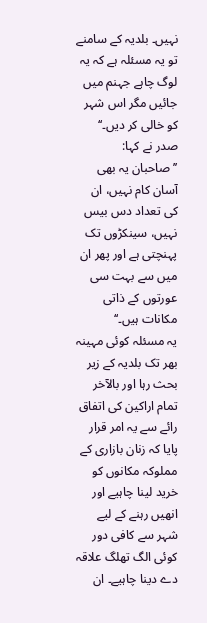نہیں۔ بلدیہ کے سامنے تو یہ مسئلہ ہے کہ یہ لوگ چاہے جہنم میں جائیں مگر اس شہر کو خالی کر دیں۔‘‘
صدر نے کہا: ’’صاحبان یہ بھی آسان کام نہیں، ان کی تعداد دس بیس نہیں، سینکڑوں تک پہنچتی ہے اور پھر ان میں سے بہت سی عورتوں کے ذاتی مکانات ہیں۔‘‘
یہ مسئلہ کوئی مہینہ بھر تک بلدیہ کے زیر بحث رہا اور بالآخر تمام اراکین کی اتفاق رائے سے یہ امر قرار پایا کہ زنان بازاری کے مملوکہ مکانوں کو خرید لینا چاہیے اور انھیں رہنے کے لیے شہر سے کافی دور کوئی الگ تھلگ علاقہ دے دینا چاہیے۔ ان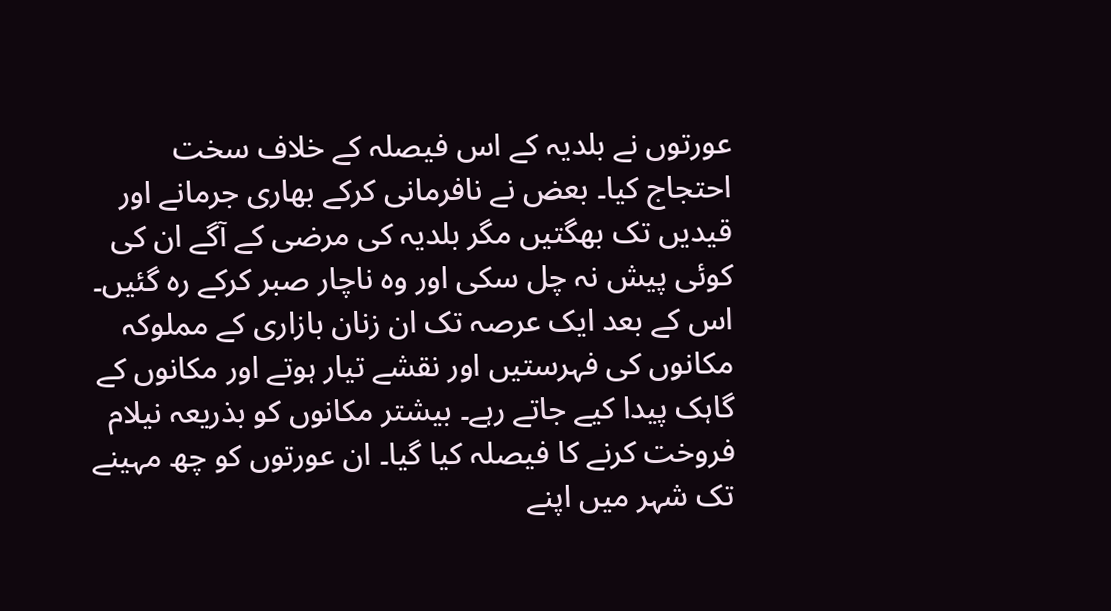عورتوں نے بلدیہ کے اس فیصلہ کے خلاف سخت احتجاج کیا۔ بعض نے نافرمانی کرکے بھاری جرمانے اور قیدیں تک بھگتیں مگر بلدیہ کی مرضی کے آگے ان کی کوئی پیش نہ چل سکی اور وہ ناچار صبر کرکے رہ گئیں۔
اس کے بعد ایک عرصہ تک ان زنان بازاری کے مملوکہ مکانوں کی فہرستیں اور نقشے تیار ہوتے اور مکانوں کے گاہک پیدا کیے جاتے رہے۔ بیشتر مکانوں کو بذریعہ نیلام فروخت کرنے کا فیصلہ کیا گیا۔ ان عورتوں کو چھ مہینے تک شہر میں اپنے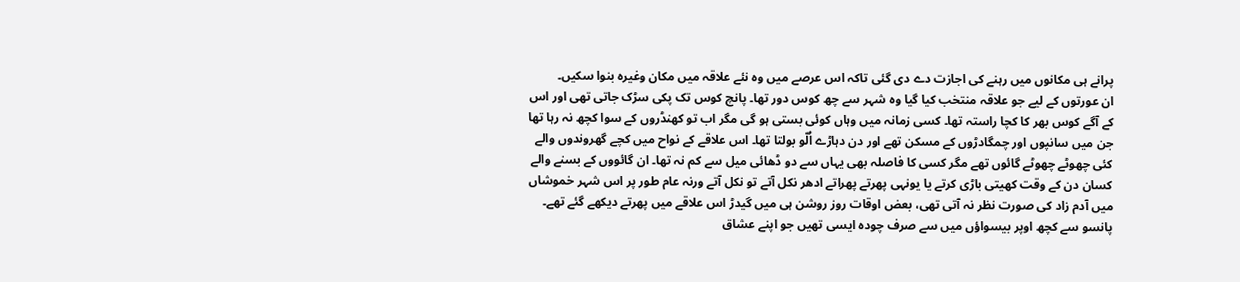پرانے ہی مکانوں میں رہنے کی اجازت دے دی گئی تاکہ اس عرصے میں وہ نئے علاقہ میں مکان وغیرہ بنوا سکیں۔
ان عورتوں کے لیے جو علاقہ منتخب کیا گیا وہ شہر سے چھ کوس دور تھا۔ پانچ کوس تک پکی سڑک جاتی تھی اور اس کے آگے کوس بھر کا کچا راستہ تھا۔ کسی زمانہ میں وہاں کوئی بستی ہو گی مگر اب تو کھنڈروں کے سوا کچھ نہ رہا تھا جن میں سانپوں اور چمگادڑوں کے مسکن تھے اور دن دہاڑے اُلّو بولتا تھا۔ اس علاقے کے نواح میں کچے گھروندوں والے کئی چھوٹے چھوٹے گائوں تھے مگر کسی کا فاصلہ بھی یہاں سے دو ڈھائی میل سے کم نہ تھا۔ ان گائووں کے بسنے والے کسان دن کے وقت کھیتی باڑی کرتے یا یونہی پھرتے پھراتے ادھر نکل آتے تو نکل آتے ورنہ عام طور پر اس شہر خموشاں میں آدم زاد کی صورت نظر نہ آتی تھی، بعض اوقات روز روشن ہی میں گیدڑ اس علاقے میں پھرتے دیکھے گئے تھے۔
پانسو سے کچھ اوپر بیسواؤں میں سے صرف چودہ ایسی تھیں جو اپنے عشاق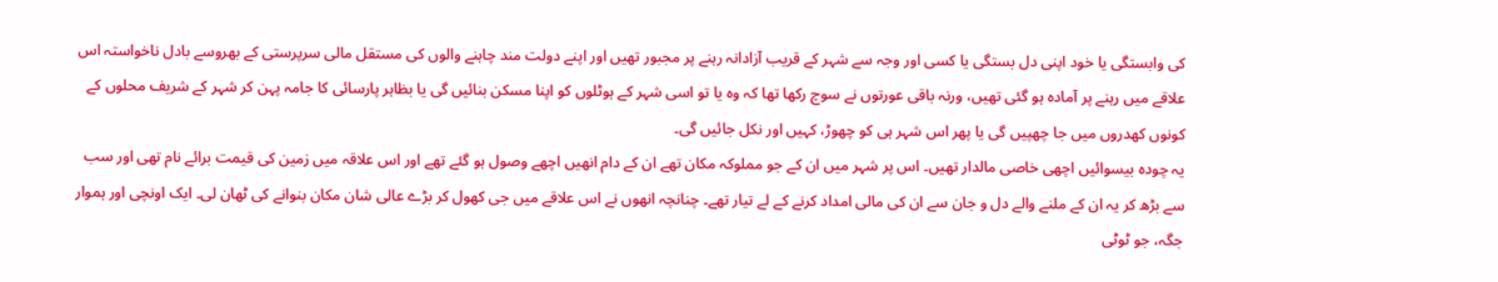کی وابستگی یا خود اپنی دل بستگی یا کسی اور وجہ سے شہر کے قریب آزادانہ رہنے پر مجبور تھیں اور اپنے دولت مند چاہنے والوں کی مستقل مالی سرپرستی کے بھروسے بادل ناخواستہ اس علاقے میں رہنے پر آمادہ ہو گئی تھیں، ورنہ باقی عورتوں نے سوچ رکھا تھا کہ وہ یا تو اسی شہر کے ہوٹلوں کو اپنا مسکن بنائیں گی یا بظاہر پارسائی کا جامہ پہن کر شہر کے شریف محلوں کے کونوں کھدروں میں جا چھپیں گی یا پھر اس شہر ہی کو چھوڑ، کہیں اور نکل جائیں گی۔
یہ چودہ بیسوائیں اچھی خاصی مالدار تھیں۔ اس پر شہر میں ان کے جو مملوکہ مکان تھے ان کے دام انھیں اچھے وصول ہو گئے تھے اور اس علاقہ میں زمین کی قیمت برائے نام تھی اور سب سے بڑھ کر یہ ان کے ملنے والے دل و جان سے ان کی مالی امداد کرنے کے لے تیار تھے۔ چنانچہ انھوں نے اس علاقے میں جی کھول کر بڑے عالی شان مکان بنوانے کی ٹھان لی۔ ایک اونچی اور ہموار جگہ، جو ٹوٹی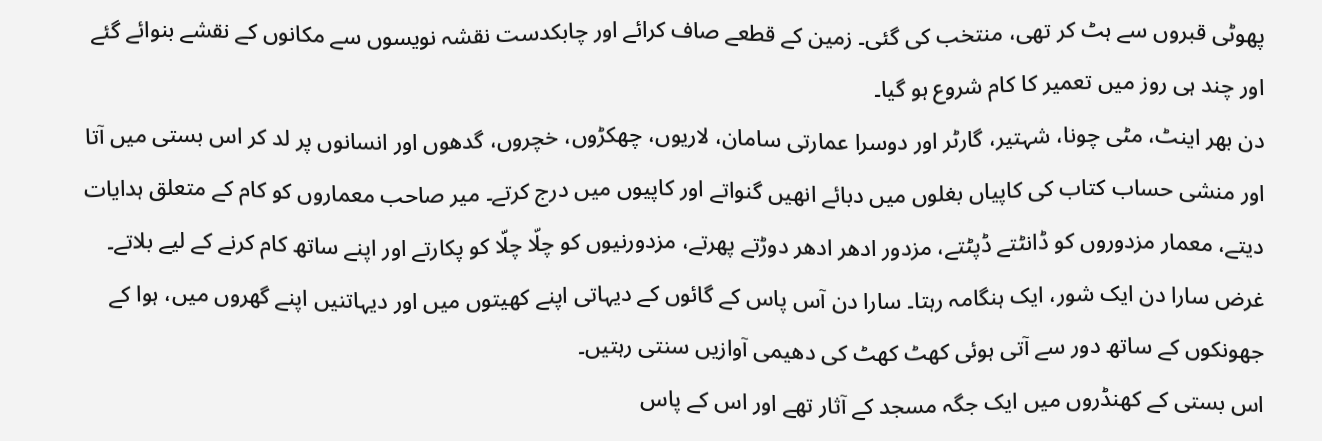پھوٹی قبروں سے ہٹ کر تھی، منتخب کی گئی۔ زمین کے قطعے صاف کرائے اور چابکدست نقشہ نویسوں سے مکانوں کے نقشے بنوائے گئے اور چند ہی روز میں تعمیر کا کام شروع ہو گیا۔
دن بھر اینٹ، مٹی چونا، شہتیر، گارٹر اور دوسرا عمارتی سامان، لاریوں، چھکڑوں، خچروں، گدھوں اور انسانوں پر لد کر اس بستی میں آتا اور منشی حساب کتاب کی کاپیاں بغلوں میں دبائے انھیں گنواتے اور کاپیوں میں درج کرتے۔ میر صاحب معماروں کو کام کے متعلق ہدایات دیتے، معمار مزدوروں کو ڈانٹتے ڈپٹتے، مزدور ادھر ادھر دوڑتے پھرتے، مزدورنیوں کو چلّا چلّا کو پکارتے اور اپنے ساتھ کام کرنے کے لیے بلاتے۔ غرض سارا دن ایک شور، ایک ہنگامہ رہتا۔ سارا دن آس پاس کے گائوں کے دیہاتی اپنے کھیتوں میں اور دیہاتنیں اپنے گھروں میں، ہوا کے جھونکوں کے ساتھ دور سے آتی ہوئی کھٹ کھٹ کی دھیمی آوازیں سنتی رہتیں۔
اس بستی کے کھنڈروں میں ایک جگہ مسجد کے آثار تھے اور اس کے پاس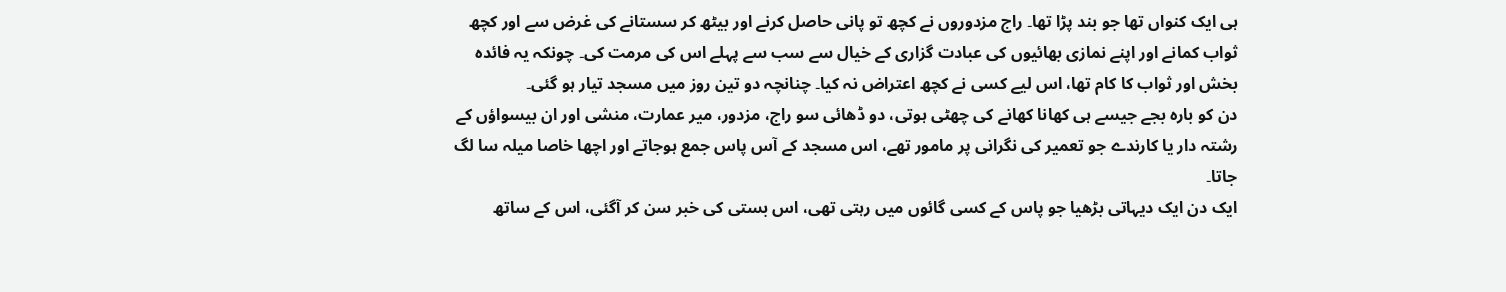ہی ایک کنواں تھا جو بند پڑا تھا۔ راج مزدوروں نے کچھ تو پانی حاصل کرنے اور بیٹھ کر سستانے کی غرض سے اور کچھ ثواب کمانے اور اپنے نمازی بھائیوں کی عبادت گزاری کے خیال سے سب سے پہلے اس کی مرمت کی۔ چونکہ یہ فائدہ بخش اور ثواب کا کام تھا، اس لیے کسی نے کچھ اعتراض نہ کیا۔ چنانچہ دو تین روز میں مسجد تیار ہو گئی۔
دن کو بارہ بجے جیسے ہی کھانا کھانے کی چھٹی ہوتی، دو ڈھائی سو راج، مزدور، میر عمارت، منشی اور ان بیسواؤں کے رشتہ دار یا کارندے جو تعمیر کی نگرانی پر مامور تھے، اس مسجد کے آس پاس جمع ہوجاتے اور اچھا خاصا میلہ سا لگ جاتا۔
ایک دن ایک دیہاتی بڑھیا جو پاس کے کسی گائوں میں رہتی تھی، اس بستی کی خبر سن کر آگئی، اس کے ساتھ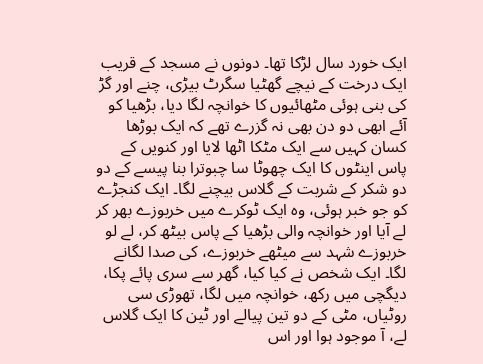ایک خورد سال لڑکا تھا۔ دونوں نے مسجد کے قریب ایک درخت کے نیچے گھٹیا سگرٹ بیڑی، چنے اور گڑ کی بنی ہوئی مٹھائیوں کا خوانچہ لگا دیا، بڑھیا کو آئے ابھی دو دن بھی نہ گزرے تھے کہ ایک بوڑھا کسان کہیں سے ایک مٹکا اٹھا لایا اور کنویں کے پاس اینٹوں کا ایک چھوٹا سا چبوترا بنا پیسے کے دو دو شکر کے شربت کے گلاس بیچنے لگا۔ ایک کنجڑے کو جو خبر ہوئی، وہ ایک ٹوکرے میں خربوزے بھر کر لے آیا اور خوانچہ والی بڑھیا کے پاس بیٹھ کر، لے لو خربوزے شہد سے میٹھے خربوزے، کی صدا لگانے لگا۔ ایک شخص نے کیا کیا، گھر سے سری پائے پکا، دیگچی میں رکھ، خوانچہ میں لگا، تھوڑی سی روٹیاں، مٹی کے دو تین پیالے اور ٹین کا ایک گلاس لے، آ موجود ہوا اور اس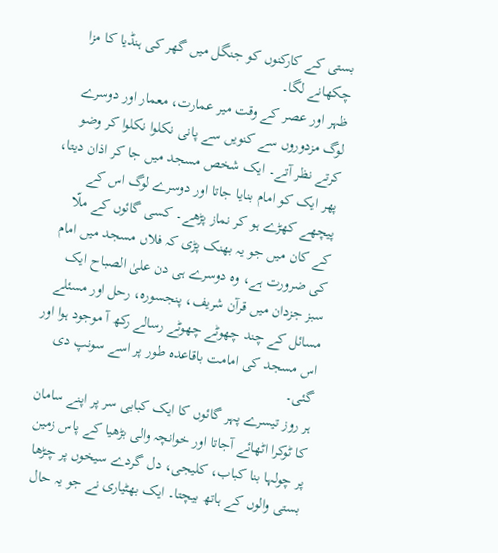بستی کے کارکنوں کو جنگل میں گھر کی ہنڈیا کا مزا چکھانے لگا۔
ظہر اور عصر کے وقت میر عمارت، معمار اور دوسرے لوگ مزدوروں سے کنویں سے پانی نکلوا نکلوا کر وضو کرتے نظر آتے۔ ایک شخص مسجد میں جا کر اذان دیتا، پھر ایک کو امام بنایا جاتا اور دوسرے لوگ اس کے پیچھے کھڑے ہو کر نماز پڑھے۔ کسی گائوں کے ملّا کے کان میں جو یہ بھنک پڑی کہ فلاں مسجد میں امام کی ضرورت ہے، وہ دوسرے ہی دن علیٰ الصباح ایک سبز جزدان میں قرآن شریف، پنجسورہ، رحل اور مسئلے مسائل کے چند چھوٹے چھوٹے رسالے رکھ آ موجود ہوا اور اس مسجد کی امامت باقاعدہ طور پر اسے سونپ دی گئی۔
ہر روز تیسرے پہر گائوں کا ایک کبابی سر پر اپنے سامان کا ٹوکرا اٹھائے آجاتا اور خوانچہ والی بڑھیا کے پاس زمین پر چولہا بنا کباب، کلیجی، دل گردے سیخوں پر چڑھا بستی والوں کے ہاتھ بیچتا۔ ایک بھٹیاری نے جو یہ حال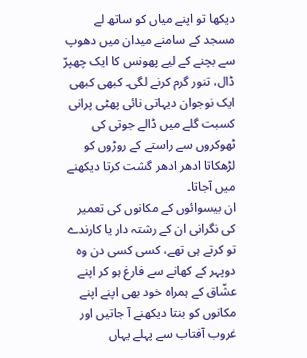دیکھا تو اپنے میاں کو ساتھ لے مسجد کے سامنے میدان میں دھوپ سے بچنے کے لیے پھونس کا ایک چھپرّ ڈال، تنور گرم کرنے لگی۔ کبھی کبھی ایک نوجوان دیہاتی نائی پھٹی پرانی کسبت گلے میں ڈالے جوتی کی ٹھوکروں سے راستے کے روڑوں کو لڑھکاتا ادھر ادھر گشت کرتا دیکھنے میں آجاتا۔
ان بیسوائوں کے مکانوں کی تعمیر کی نگرانی ان کے رشتہ دار یا کارندے تو کرتے ہی تھے، کسی کسی دن وہ دوپہر کے کھانے سے فارغ ہو کر اپنے عشّاق کے ہمراہ خود بھی اپنے اپنے مکانوں کو بنتا دیکھنے آ جاتیں اور غروب آفتاب سے پہلے یہاں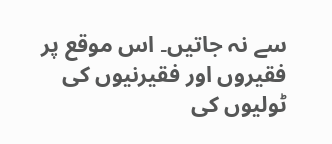سے نہ جاتیں۔ اس موقع پر فقیروں اور فقیرنیوں کی ٹولیوں کی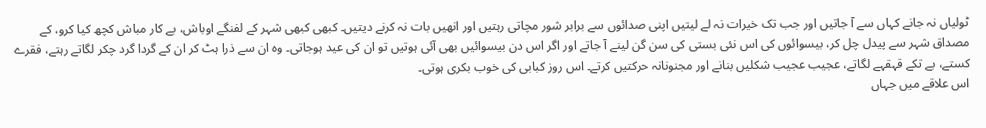ٹولیاں نہ جانے کہاں سے آ جاتیں اور جب تک خیرات نہ لے لیتیں اپنی صدائوں سے برابر شور مچاتی رہتیں اور انھیں بات نہ کرنے دیتیں۔ کبھی کبھی شہر کے لفنگے اوباش، بے کار مباش کچھ کیا کرو، کے مصداق شہر سے پیدل چل کر، بیسوائوں کی اس نئی بستی کی سن گن لینے آ جاتے اور اگر اس دن بیسوائیں بھی آئی ہوتیں تو ان کی عید ہوجاتی۔ وہ ان سے ذرا ہٹ کر ان کے گردا گرد چکر لگاتے رہتے، فقرے کستے، بے تکے قہقہے لگاتے، عجیب عجیب شکلیں بنانے اور مجنونانہ حرکتیں کرتے۔ اس روز کبابی کی خوب بکری ہوتی۔
اس علاقے میں جہاں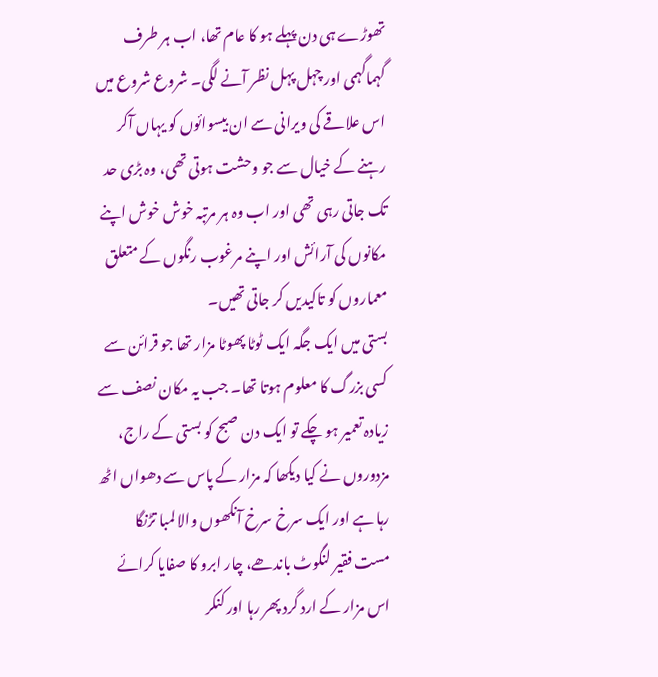تھوڑے ہی دن پہلے ہو کا عام تھا، اب ہر طرف گہماگہمی اور چہل پہل نظر آنے لگی۔ شروع شروع میں اس علاقے کی ویرانی سے ان بیسوائوں کو یہاں آکر رہنے کے خیال سے جو وحشت ہوتی تھی، وہ بڑی حد تک جاتی رہی تھی اور اب وہ ہر مرتبہ خوش خوش اپنے مکانوں کی آرائش اور اپنے مرغوب رنگوں کے متعلق معماروں کو تاکیدیں کر جاتی تھیں۔
بستی میں ایک جگہ ایک ٹوٹا پھوٹا مزار تھا جو قرائن سے کسی بزرگ کا معلوم ہوتا تھا۔ جب یہ مکان نصف سے زیادہ تعمیر ہو چکے تو ایک دن صبح کو بستی کے راج، مزدوروں نے کیا دیکھا کہ مزار کے پاس سے دھواں اٹھ رہا ہے اور ایک سرخ سرخ آنکھوں والا لمبا تڑنگا مست فقیر لنگوٹ باندھے، چار ابرو کا صفایا کرائے اس مزار کے ارد گرد پھر رہا اور کنکر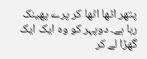پتھر اٹھا اٹھا کر پرے پھینک رہا ہے۔ دوپہر کو وہ ایک ایک گھڑا لے کر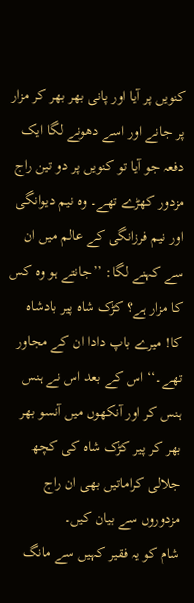کنویں پر آیا اور پانی بھر بھر کر مزار پر جانے اور اسے دھونے لگا ایک دفعہ جو آیا تو کنویں پر دو تین راج مزدور کھڑے تھے۔ وہ نیم دیوانگی اور نیم فرزانگی کے عالم میں ان سے کہنے لگا: ’’جانتے ہو وہ کس کا مزار ہے؟ کڑک شاہ پیر بادشاہ کا! میرے باپ دادا ان کے مجاور تھے۔‘‘ اس کے بعد اس نے ہنس ہنس کر اور آنکھوں میں آنسو بھر بھر کر پیر کڑک شاہ کی کچھ جلالی کراماتیں بھی ان راج مزدوروں سے بیان کیں۔
شام کو یہ فقیر کہیں سے مانگ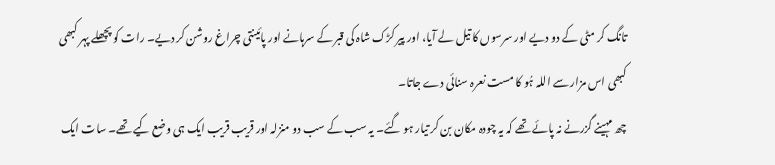تانگ کر مٹی کے دو دیے اور سرسوں کا تیل لے آیا، اور پیر کڑک شاہ کی قبر کے سرہانے اور پائینتی چراغ روشن کر دیے۔ رات کو پچھلے پہر کبھی کبھی اس مزار سے اللہ ہُو کا مست نعرہ سنائی دے جاتا۔
چھ مہینے گزرنے نہ پائے تھے کہ یہ چودہ مکان بن کر تیار ہو گئے۔ یہ سب کے سب دو منزلہ اور قریب قریب ایک ہی وضع کیے تھے۔ سات ایک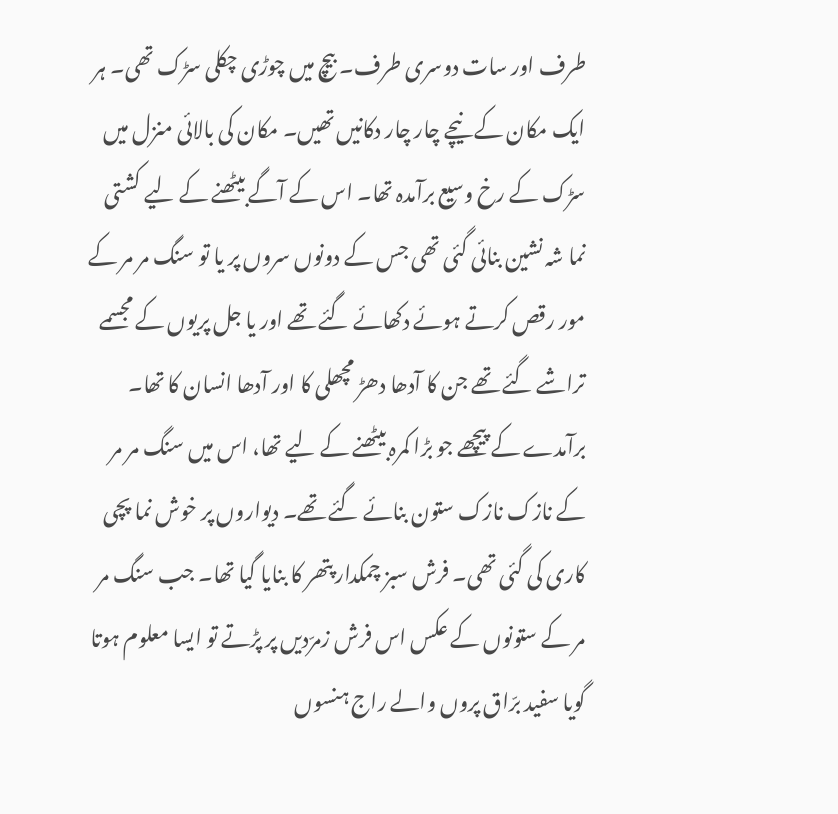طرف اور سات دوسری طرف۔ بیچ میں چوڑی چکلی سڑک تھی۔ ہر ایک مکان کے نیچے چار چار دکانیں تھیں۔ مکان کی بالائی منزل میں سڑک کے رخ وسیع برآمدہ تھا۔ اس کے آگے بیٹھنے کے لیے کشتی نما شہ نشین بنائی گئی تھی جس کے دونوں سروں پر یا تو سنگ مر مر کے مور رقص کرتے ہوئے دکھائے گئے تھے اور یا جل پریوں کے مجسمے تراشے گئے تھے جن کا آدھا دھڑ مچھلی کا اور آدھا انسان کا تھا۔ برآمدے کے پیچھے جو بڑا کمرہ بیٹھنے کے لیے تھا، اس میں سنگ مر مر کے نازک نازک ستون بنائے گئے تھے۔ دیواروں پر خوش نما پچی کاری کی گئی تھی۔ فرش سبز چمکدار پتھر کا بنایا گیا تھا۔ جب سنگ مر مر کے ستونوں کے عکس اس فرش زمرّدیں پر پڑتے تو ایسا معلوم ہوتا گویا سفید برّاق پروں والے راج ہنسوں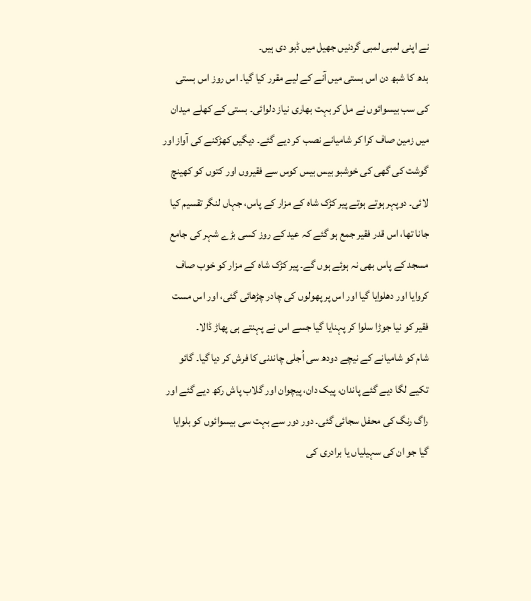نے اپنی لمبی لمبی گردنیں جھیل میں ڈبو دی ہیں۔
بدھ کا شبھ دن اس بستی میں آنے کے لیے مقرر کیا گیا۔ اس روز اس بستی کی سب بیسوائوں نے مل کر بہت بھاری نیاز دلوائی۔ بستی کے کھلے میدان میں زمین صاف کرا کر شامیانے نصب کر دیے گئے۔ دیگیں کھڑکنے کی آواز اور گوشت کی گھی کی خوشبو بیس بیس کوس سے فقیروں اور کتوں کو کھینچ لائی۔ دوپہر ہوتے ہوتے پیر کڑک شاہ کے مزار کے پاس، جہاں لنگر تقسیم کیا جانا تھا، اس قدر فقیر جمع ہو گئے کہ عید کے روز کسی بڑے شہر کی جامع مسجد کے پاس بھی نہ ہوئے ہوں گے۔ پیر کڑک شاہ کے مزار کو خوب صاف کروایا اور دھلوایا گیا اور اس پر پھولوں کی چادر چڑھائی گئی، اور اس مست فقیر کو نیا جوڑا سلوا کر پہنایا گیا جسے اس نے پہنتے ہی پھاڑ ڈالا۔
شام کو شامیانے کے نیچے دودھ سی اُجلی چاندنی کا فرش کر دیا گیا۔ گائو تکیے لگا دیے گئے پاندان، پیک دان، پیچوان اور گلاب پاش رکھ دیے گئے اور راگ رنگ کی محفل سجائی گئی۔ دور دور سے بہت سی بیسوائوں کو بلوایا گیا جو ان کی سہیلیاں یا برادری کی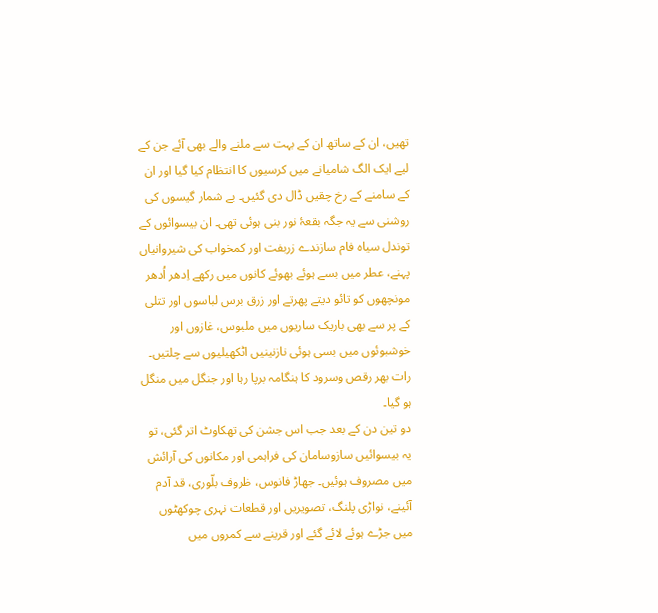تھیں، ان کے ساتھ ان کے بہت سے ملنے والے بھی آئے جن کے لیے ایک الگ شامیانے میں کرسیوں کا انتظام کیا گیا اور ان کے سامنے کے رخ چقیں ڈال دی گئیں۔ بے شمار گیسوں کی روشنی سے یہ جگہ بقعۂ نور بنی ہوئی تھی۔ ان بیسوائوں کے توندل سیاہ فام سازندے زربفت اور کمخواب کی شیروانیاں پہنے، عطر میں بسے ہوئے بھوئے کانوں میں رکھے اِدھر اُدھر مونچھوں کو تائو دیتے پھرتے اور زرق برس لباسوں اور تتلی کے پر سے بھی باریک ساریوں میں ملبوس، غازوں اور خوشبوئوں میں بسی ہوئی نازنینیں اٹکھیلیوں سے چلتیں۔ رات بھر رقص وسرود کا ہنگامہ برپا رہا اور جنگل میں منگل ہو گیا۔
دو تین دن کے بعد جب اس جشن کی تھکاوٹ اتر گئی، تو یہ بیسوائیں سازوسامان کی فراہمی اور مکانوں کی آرائش میں مصروف ہوئیں۔ جھاڑ فانوس، ظروف بلّوری، قد آدم آئینے، نواڑی پلنگ، تصویریں اور قطعات نہری چوکھٹوں میں جڑے ہوئے لائے گئے اور قرینے سے کمروں میں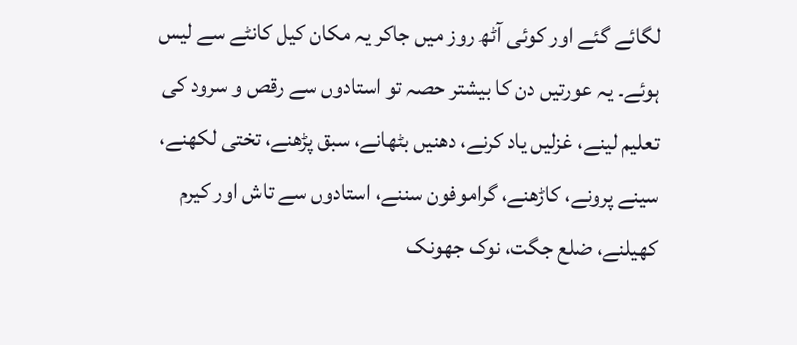لگائے گئے اور کوئی آٹھ روز میں جاکر یہ مکان کیل کانٹے سے لیس ہوئے۔ یہ عورتیں دن کا بیشتر حصہ تو استادوں سے رقص و سرود کی تعلیم لینے، غزلیں یاد کرنے، دھنیں بٹھانے، سبق پڑھنے، تختی لکھنے، سینے پرونے، کاڑھنے، گراموفون سننے، استادوں سے تاش اور کیرم کھیلنے، ضلع جگت، نوک جھونک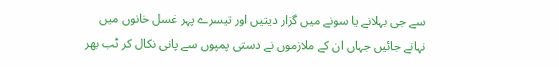سے جی بہلانے یا سونے میں گزار دیتیں اور تیسرے پہر غسل خانوں میں نہانے جائیں جہاں ان کے ملازموں نے دستی پمپوں سے پانی نکال کر ٹب بھر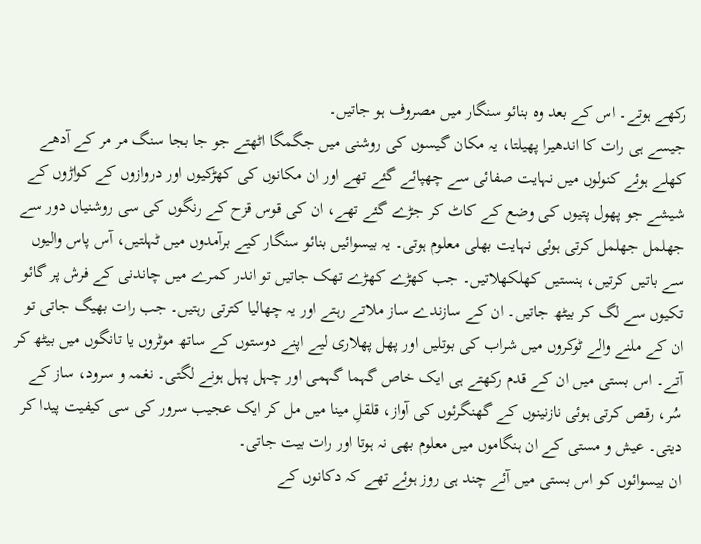رکھے ہوتے۔ اس کے بعد وہ بنائو سنگار میں مصروف ہو جاتیں۔
جیسے ہی رات کا اندھیرا پھیلتا، یہ مکان گیسوں کی روشنی میں جگمگا اٹھتے جو جا بجا سنگ مر مر کے آدھے کھلے ہوئے کنولوں میں نہایت صفائی سے چھپائے گئے تھے اور ان مکانوں کی کھڑکیوں اور دروازوں کے کواڑوں کے شیشے جو پھول پتیوں کی وضع کے کاٹ کر جڑے گئے تھے، ان کی قوس قزح کے رنگوں کی سی روشنیاں دور سے جھلمل جھلمل کرتی ہوئی نہایت بھلی معلوم ہوتی۔ یہ بیسوائیں بنائو سنگار کیے برآمدوں میں ٹہلتیں، آس پاس والیوں سے باتیں کرتیں، ہنستیں کھلکھلاتیں۔ جب کھڑے کھڑے تھک جاتیں تو اندر کمرے میں چاندنی کے فرش پر گائو تکیوں سے لگ کر بیٹھ جاتیں۔ ان کے سازندے ساز ملاتے رہتے اور یہ چھالیا کترتی رہتیں۔ جب رات بھیگ جاتی تو ان کے ملنے والے ٹوکروں میں شراب کی بوتلیں اور پھل پھلاری لیے اپنے دوستوں کے ساتھ موٹروں یا تانگوں میں بیٹھ کر آتے۔ اس بستی میں ان کے قدم رکھتے ہی ایک خاص گہما گہمی اور چہل پہل ہونے لگتی۔ نغمہ و سرود، ساز کے سُر، رقص کرتی ہوئی نازنینوں کے گھنگرئوں کی آواز، قلقلِ مینا میں مل کر ایک عجیب سرور کی سی کیفیت پیدا کر دیتی۔ عیش و مستی کے ان ہنگاموں میں معلوم بھی نہ ہوتا اور رات بیت جاتی۔
ان بیسوائوں کو اس بستی میں آئے چند ہی روز ہوئے تھے کہ دکانوں کے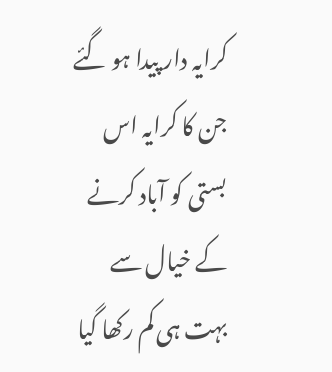کرایہ دار پیدا ہو گئے جن کا کرایہ اس بستی کو آباد کرنے کے خیال سے بہت ہی کم رکھا گیا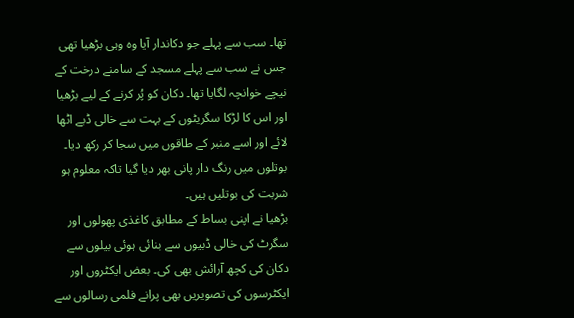تھا۔ سب سے پہلے جو دکاندار آیا وہ وہی بڑھیا تھی جس نے سب سے پہلے مسجد کے سامنے درخت کے نیچے خوانچہ لگایا تھا۔ دکان کو پُر کرنے کے لیے بڑھیا اور اس کا لڑکا سگریٹوں کے بہت سے خالی ڈبے اٹھا لائے اور اسے منبر کے طاقوں میں سجا کر رکھ دیا۔ بوتلوں میں رنگ دار پانی بھر دیا گیا تاکہ معلوم ہو شربت کی بوتلیں ہیں۔
بڑھیا نے اپنی بساط کے مطابق کاغذی پھولوں اور سگرٹ کی خالی ڈبیوں سے بنائی ہوئی بیلوں سے دکان کی کچھ آرائش بھی کی۔ بعض ایکٹروں اور ایکٹرسوں کی تصویریں بھی پرانے فلمی رسالوں سے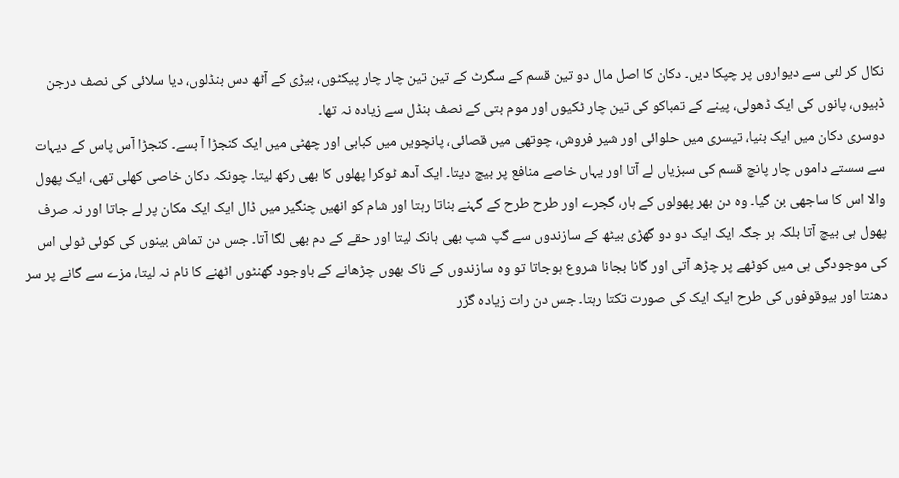نکال کر لئی سے دیواروں پر چپکا دیں۔ دکان کا اصل مال دو تین قسم کے سگرٹ کے تین تین چار چار پیکٹوں، بیڑی کے آٹھ دس بنڈلوں، دیا سلائی کی نصف درجن ڈبیوں، پانوں کی ایک ڈھولی، پینے کے تمباکو کی تین چار ٹکیوں اور موم بتی کے نصف بنڈل سے زیادہ نہ تھا۔
دوسری دکان میں ایک بنیا، تیسری میں حلوائی اور شیر فروش، چوتھی میں قصائی، پانچویں میں کبابی اور چھٹی میں ایک کنجڑا آ بسے۔ کنجڑا آس پاس کے دیہات سے سستے داموں چار پانچ قسم کی سبزیاں لے آتا اور یہاں خاصے منافع پر بیچ دیتا۔ ایک آدھ ٹوکرا پھلوں کا بھی رکھ لیتا۔ چونکہ دکان خاصی کھلی تھی، ایک پھول والا اس کا ساجھی بن گیا۔ وہ دن بھر پھولوں کے ہار، گجرے اور طرح طرح کے گہنے بناتا رہتا اور شام کو انھیں چنگیر میں ڈال ایک ایک مکان پر لے جاتا اور نہ صرف پھول ہی بیچ آتا بلکہ ہر جگہ ایک ایک دو دو گھڑی بیٹھ کے سازندوں سے گپ شپ بھی ہانک لیتا اور حقے کے دم بھی لگا آتا۔ جس دن تماش بینوں کی کوئی ٹولی اس کی موجودگی ہی میں کوٹھے پر چڑھ آتی اور گانا بجانا شروع ہوجاتا تو وہ سازندوں کے ناک بھوں چڑھانے کے باوجود گھنٹوں اٹھنے کا نام نہ لیتا، مزے سے گانے پر سر دھنتا اور بیوقوفوں کی طرح ایک ایک کی صورت تکتا رہتا۔ جس دن رات زیادہ گزر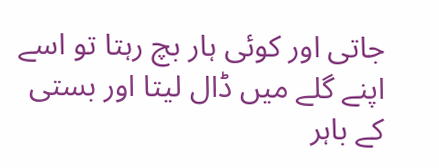جاتی اور کوئی ہار بچ رہتا تو اسے اپنے گلے میں ڈال لیتا اور بستی کے باہر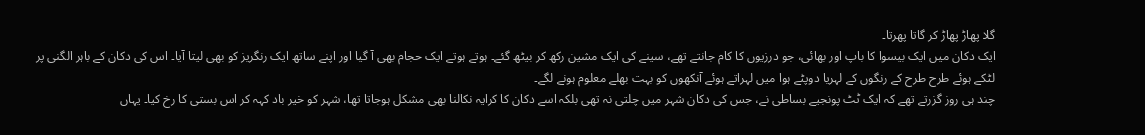گلا پھاڑ پھاڑ کر گاتا پھرتا۔
ایک دکان میں ایک بیسوا کا باپ اور بھائی، جو درزیوں کا کام جانتے تھے، سینے کی ایک مشین رکھ کر بیٹھ گئے۔ ہوتے ہوتے ایک حجام بھی آ گیا اور اپنے ساتھ ایک رنگریز کو بھی لیتا آیا۔ اس کی دکان کے باہر الگنی پر لٹکے ہوئے طرح طرح کے رنگوں کے لہریا دوپٹے ہوا میں لہراتے ہوئے آنکھوں کو بہت بھلے معلوم ہونے لگے۔
چند ہی روز گزرتے تھے کہ ایک ٹٹ پونجیے بساطی نے، جس کی دکان شہر میں چلتی نہ تھی بلکہ اسے دکان کا کرایہ نکالنا بھی مشکل ہوجاتا تھا، شہر کو خیر باد کہہ کر اس بستی کا رخ کیا۔ یہاں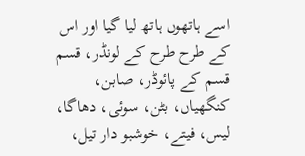اسے ہاتھوں ہاتھ لیا گیا اور اس کے طرح طرح کے لونڈر، قسم قسم کے پائوڈر، صابن، کنگھیاں، بٹن، سوئی، دھاگا، لیس، فیتے، خوشبو دار تیل،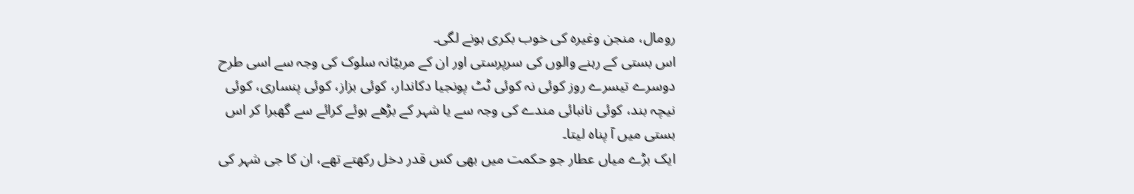رومال، منجن وغیرہ کی خوب بکری ہونے لگی۔
اس بستی کے رہنے والوں کی سرپرستی اور ان کے مربیّانہ سلوک کی وجہ سے اسی طرح دوسرے تیسرے روز کوئی نہ کوئی ٹٹ پونجیا دکاندار، کوئی بزاز، کوئی پنساری، کوئی نیچہ بند، کوئی نانبائی مندے کی وجہ سے یا شہر کے بڑھے ہوئے کرائے سے گھبرا کر اس بستی میں آ پناہ لیتا۔
ایک بڑے میاں عطار جو حکمت میں بھی کس قدر دخل رکھتے تھے، ان کا جی شہر کی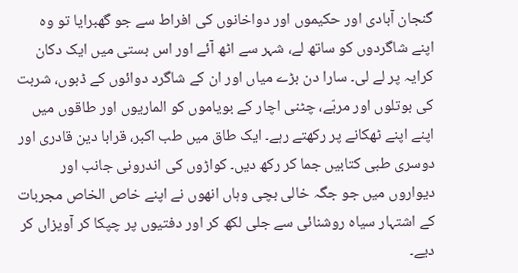گنجان آبادی اور حکیموں اور دواخانوں کی افراط سے جو گھبرایا تو وہ اپنے شاگردوں کو ساتھ لے، شہر سے اٹھ آئے اور اس بستی میں ایک دکان کرایہ پر لے لی۔ سارا دن بڑے میاں اور ان کے شاگرد دوائوں کے ڈبوں، شربت کی بوتلوں اور مربّے، چٹنی اچار کے بویاموں کو الماریوں اور طاقوں میں اپنے اپنے ٹھکانے پر رکھتے رہے۔ ایک طاق میں طب اکبر، قرابا دین قادری اور دوسری طبی کتابیں جما کر رکھ دیں۔ کواڑوں کی اندرونی جانب اور دیواروں میں جو جگہ خالی بچی وہاں انھوں نے اپنے خاص الخاص مجربات کے اشتہار سیاہ روشنائی سے جلی لکھ کر اور دفتیوں پر چپکا کر آویزاں کر دیے۔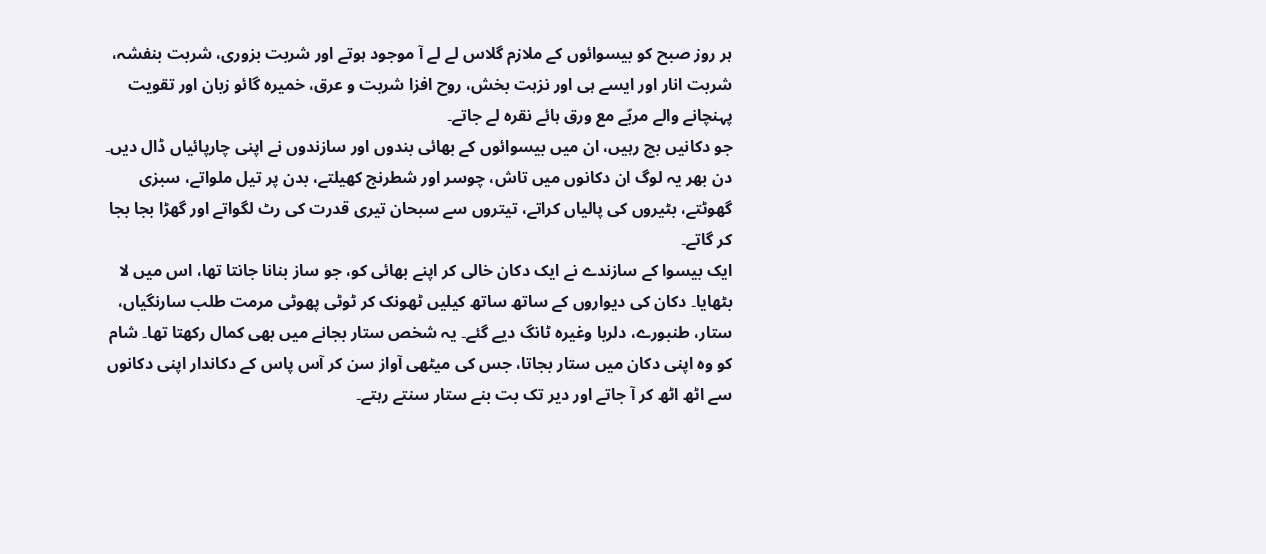ہر روز صبح کو بیسوائوں کے ملازم گلاس لے لے آ موجود ہوتے اور شربت بزوری، شربت بنفشہ، شربت انار اور ایسے ہی اور نزہت بخش، روح افزا شربت و عرق، خمیرہ گائو زبان اور تقویت پہنچانے والے مربّے مع ورق ہائے نقرہ لے جاتے۔
جو دکانیں بچ رہیں، ان میں بیسوائوں کے بھائی بندوں اور سازندوں نے اپنی چارپائیاں ڈال دیں۔ دن بھر یہ لوگ ان دکانوں میں تاش، چوسر اور شطرنج کھیلتے، بدن پر تیل ملواتے، سبزی گھوٹتے، بٹیروں کی پالیاں کراتے، تیتروں سے سبحان تیری قدرت کی رٹ لگواتے اور گھڑا بجا بجا کر گاتے۔
ایک بیسوا کے سازندے نے ایک دکان خالی کر اپنے بھائی کو، جو ساز بنانا جانتا تھا، اس میں لا بٹھایا۔ دکان کی دیواروں کے ساتھ ساتھ کیلیں ٹھونک کر ٹوٹی پھوٹی مرمت طلب سارنگیاں، ستار، طنبورے، دلربا وغیرہ ٹانگ دیے گئے۔ یہ شخص ستار بجانے میں بھی کمال رکھتا تھا۔ شام کو وہ اپنی دکان میں ستار بجاتا، جس کی میٹھی آواز سن کر آس پاس کے دکاندار اپنی دکانوں سے اٹھ اٹھ کر آ جاتے اور دیر تک بت بنے ستار سنتے رہتے۔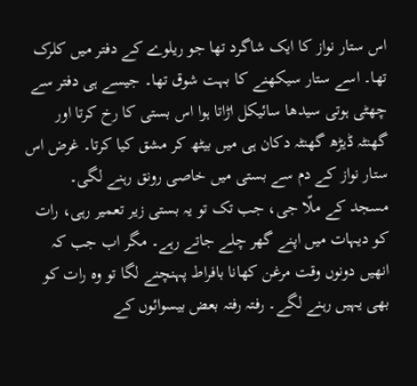اس ستار نواز کا ایک شاگرد تھا جو ریلوے کے دفتر میں کلرک تھا۔ اسے ستار سیکھنے کا بہت شوق تھا۔ جیسے ہی دفتر سے چھٹی ہوتی سیدھا سائیکل اڑاتا ہوا اس بستی کا رخ کرتا اور گھنٹہ ڈیڑھ گھنٹہ دکان ہی میں بیٹھ کر مشق کیا کرتا۔ غرض اس ستار نواز کے دم سے بستی میں خاصی رونق رہنے لگی۔
مسجد کے ملّا جی، جب تک تو یہ بستی زیر تعمیر رہی، رات کو دیہات میں اپنے گھر چلے جاتے رہے۔ مگر اب جب کہ انھیں دونوں وقت مرغن کھانا بافراط پہنچنے لگا تو وہ رات کو بھی یہیں رہنے لگے۔ رفتہ رفتہ بعض بیسوائوں کے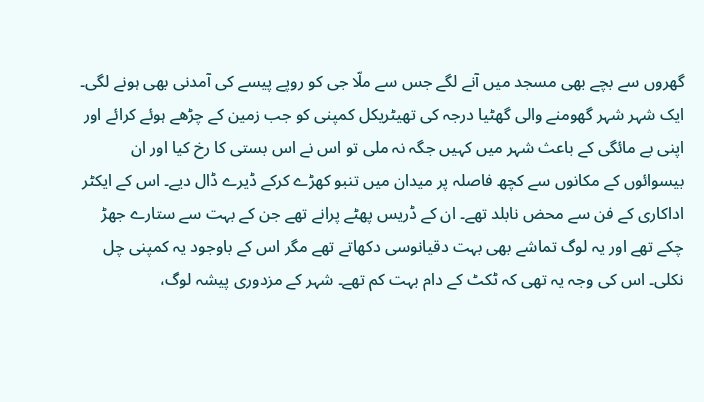گھروں سے بچے بھی مسجد میں آنے لگے جس سے ملّا جی کو روپے پیسے کی آمدنی بھی ہونے لگی۔
ایک شہر شہر گھومنے والی گھٹیا درجہ کی تھیٹریکل کمپنی کو جب زمین کے چڑھے ہوئے کرائے اور اپنی بے مائگی کے باعث شہر میں کہیں جگہ نہ ملی تو اس نے اس بستی کا رخ کیا اور ان بیسوائوں کے مکانوں سے کچھ فاصلہ پر میدان میں تنبو کھڑے کرکے ڈیرے ڈال دیے۔ اس کے ایکٹر اداکاری کے فن سے محض نابلد تھے۔ ان کے ڈریس پھٹے پرانے تھے جن کے بہت سے ستارے جھڑ چکے تھے اور یہ لوگ تماشے بھی بہت دقیانوسی دکھاتے تھے مگر اس کے باوجود یہ کمپنی چل نکلی۔ اس کی وجہ یہ تھی کہ ٹکٹ کے دام بہت کم تھے۔ شہر کے مزدوری پیشہ لوگ،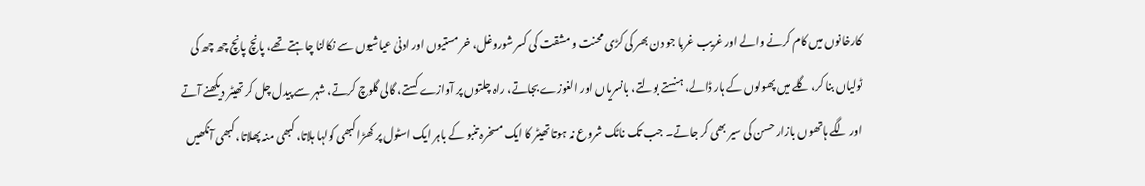کارخانوں میں کام کرنے والے اور غریب غربا جو دن بھر کی کڑی محنت و مشقت کی کسر شوروغل، خر مستیوں اور ادنیٰ عیاشیوں سے نکالنا چاہتے تھے، پانچ پانچ چھ چھ کی ٹولیاں بنا کر، گلے میں پھولوں کے ہار ڈالے، ہنستے بولتے، بانسریاں اور الغوزے بجاتے، راہ چلتوں پر آوازے کستے، گالی گلوچ کرتے، شہر سے پیدل چل کر تھیٹر دیکھنے آتے اور لگے ہاتھوں بازار حسن کی سیر بھی کر جاتے۔ جب تک ناٹک شروع نہ ہوتا تھیٹر کا ایک مسخرہ تنبو کے باہر ایک اسٹول پر کھڑا کبھی کولہا ہلاتا، کبھی منہ پھلاتا، کبھی آنکھیں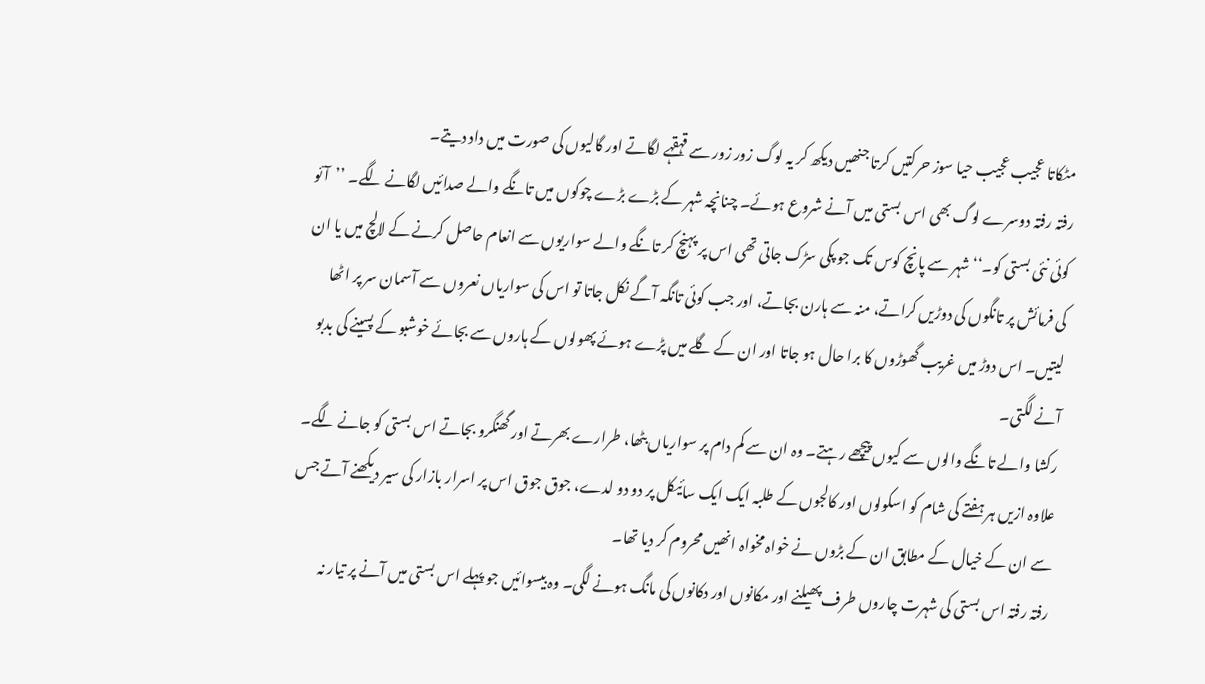مٹکاتا عجیب عجیب حیا سوز حرکتیں کرتا جنھیں دیکھ کر یہ لوگ زور زور سے قہقہے لگاتے اور گالیوں کی صورت میں داد دیتے۔
رفتہ رفتہ دوسرے لوگ بھی اس بستی میں آنے شروع ہوئے۔ چنانچہ شہر کے بڑے بڑے چوکوں میں تانگے والے صدائیں لگانے لگے۔ ’’آئو کوئی نئی بستی کو۔‘‘ شہر سے پانچ کوس تک جو پکی سڑک جاتی تھی اس پر پہنچ کر تانگے والے سواریوں سے انعام حاصل کرنے کے لالچ میں یا ان کی فرمائش پر تانگوں کی دوڑیں کراتے، منہ سے ہارن بجاتے، اور جب کوئی تانگہ آگے نکل جاتا تو اس کی سواریاں نعروں سے آسمان سر پر اٹھا لیتیں۔ اس دوڑ میں غریب گھوڑوں کا برا حال ہو جاتا اور ان کے گلے میں پڑے ہوئے پھولوں کے ہاروں سے بجائے خوشبو کے پسینے کی بدبو آنے لگتی۔
رکشا والے تانگے والوں سے کیوں پیچھے رہتے۔ وہ ان سے کم دام پر سواریاں بٹھا، طرارے بھرتے اور گھنگرو بجاتے اس بستی کو جانے لگے۔ علاوہ ازیں ہر ہفتے کی شام کو اسکولوں اور کالجوں کے طلبہ ایک ایک سائیکل پر دو دو لدے، جوق جوق اس پر اسرار بازار کی سیر دیکھنے آتے جس سے ان کے خیال کے مطابق ان کے بڑوں نے خواہ مخواہ انھیں محروم کر دیا تھا۔
رفتہ رفتہ اس بستی کی شہرت چاروں طرف پھیلنے اور مکانوں اور دکانوں کی مانگ ہونے لگی۔ وہ بیسوائیں جو پہلے اس بستی میں آنے پر تیار نہ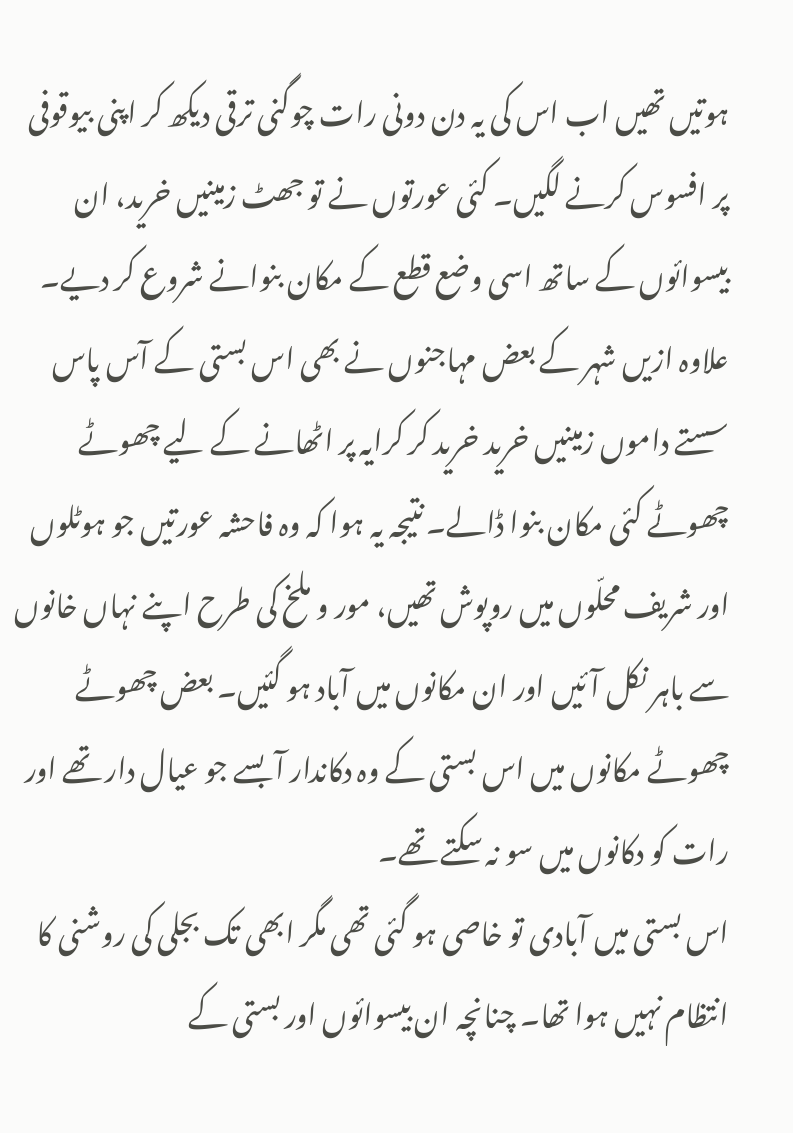ہوتیں تھیں اب اس کی یہ دن دونی رات چوگنی ترقی دیکھ کر اپنی بیوقوفی پر افسوس کرنے لگیں۔ کئی عورتوں نے تو جھٹ زمینیں خرید، ان بیسوائوں کے ساتھ اسی وضع قطع کے مکان بنوانے شروع کر دیے۔ علاوہ ازیں شہر کے بعض مہاجنوں نے بھی اس بستی کے آس پاس سستے داموں زمینیں خرید خرید کر کرایہ پر اٹھانے کے لیے چھوٹے چھوٹے کئی مکان بنوا ڈالے۔ نتیجہ یہ ہوا کہ وہ فاحشہ عورتیں جو ہوٹلوں اور شریف محلّوں میں روپوش تھیں، مور و ملخ کی طرح اپنے نہاں خانوں سے باہر نکل آئیں اور ان مکانوں میں آباد ہو گئیں۔ بعض چھوٹے چھوٹے مکانوں میں اس بستی کے وہ دکاندار آ بسے جو عیال دار تھے اور رات کو دکانوں میں سو نہ سکتے تھے۔
اس بستی میں آبادی تو خاصی ہو گئی تھی مگر ابھی تک بجلی کی روشنی کا انتظام نہیں ہوا تھا۔ چنانچہ ان بیسوائوں اور بستی کے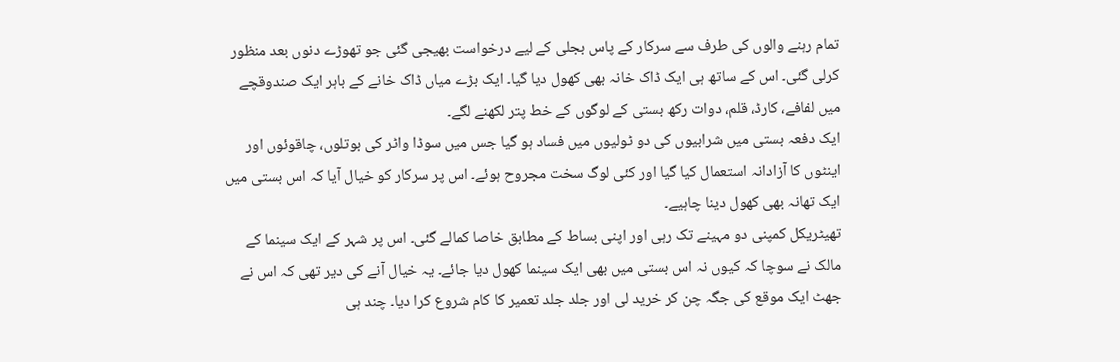تمام رہنے والوں کی طرف سے سرکار کے پاس بجلی کے لیے درخواست بھیجی گئی جو تھوڑے دنوں بعد منظور کرلی گئی۔ اس کے ساتھ ہی ایک ڈاک خانہ بھی کھول دیا گیا۔ ایک بڑے میاں ڈاک خانے کے باہر ایک صندوقچے میں لفافے، کارڈ، قلم، دوات رکھ بستی کے لوگوں کے خط پتر لکھنے لگے۔
ایک دفعہ بستی میں شرابیوں کی دو ٹولیوں میں فساد ہو گیا جس میں سوڈا واٹر کی بوتلوں، چاقوئوں اور اینٹوں کا آزادانہ استعمال کیا گیا اور کئی لوگ سخت مجروح ہوئے۔ اس پر سرکار کو خیال آیا کہ اس بستی میں ایک تھانہ بھی کھول دینا چاہیے۔
تھیٹریکل کمپنی دو مہینے تک رہی اور اپنی بساط کے مطابق خاصا کمالے گئی۔ اس پر شہر کے ایک سینما کے مالک نے سوچا کہ کیوں نہ اس بستی میں بھی ایک سینما کھول دیا جائے۔ یہ خیال آنے کی دیر تھی کہ اس نے جھٹ ایک موقع کی جگہ چن کر خرید لی اور جلد جلد تعمیر کا کام شروع کرا دیا۔ چند ہی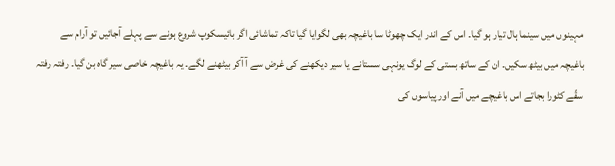مہینوں میں سینما ہال تیار ہو گیا۔ اس کے اندر ایک چھوٹا سا باغیچہ بھی لگوایا گیا تاکہ تماشائی اگر بائیسکوپ شروع ہونے سے پہلے آجائیں تو آرام سے باغیچہ میں بیٹھ سکیں۔ ان کے ساتھ بستی کے لوگ یونہی سستانے یا سیر دیکھنے کی غرض سے آ آکر بیٹھنے لگے۔ یہ باغیچہ خاصی سیر گاہ بن گیا۔ رفتہ رفتہ سقّے کٹورا بجاتے اس باغیچے میں آنے اور پیاسوں کی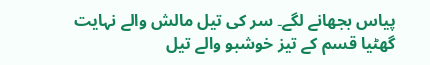پیاس بجھانے لگے۔ سر کی تیل مالش والے نہایت گھٹیا قسم کے تیز خوشبو والے تیل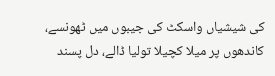کی شیشیاں واسکٹ کی جیبوں میں ٹھونسے، کاندھوں پر میلا کچیلا تولیا ڈالے، دل پسند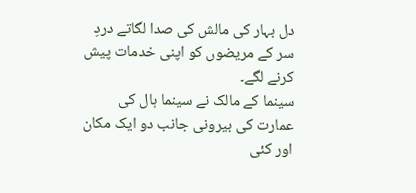دل بہار کی مالش کی صدا لگاتے دردِ سر کے مریضوں کو اپنی خدمات پیش کرنے لگے۔
سینما کے مالک نے سینما ہال کی عمارت کی بیرونی جانب دو ایک مکان اور کئی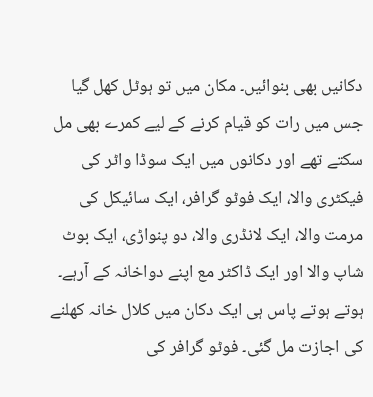دکانیں بھی بنوائیں۔ مکان میں تو ہوٹل کھل گیا جس میں رات کو قیام کرنے کے لیے کمرے بھی مل سکتے تھے اور دکانوں میں ایک سوڈا واٹر کی فیکٹری والا، ایک فوٹو گرافر، ایک سائیکل کی مرمت والا، ایک لانڈری والا، دو پنواڑی، ایک بوٹ شاپ والا اور ایک ڈاکٹر مع اپنے دواخانہ کے آرہے۔ ہوتے ہوتے پاس ہی ایک دکان میں کلال خانہ کھلنے کی اجازت مل گئی۔ فوٹو گرافر کی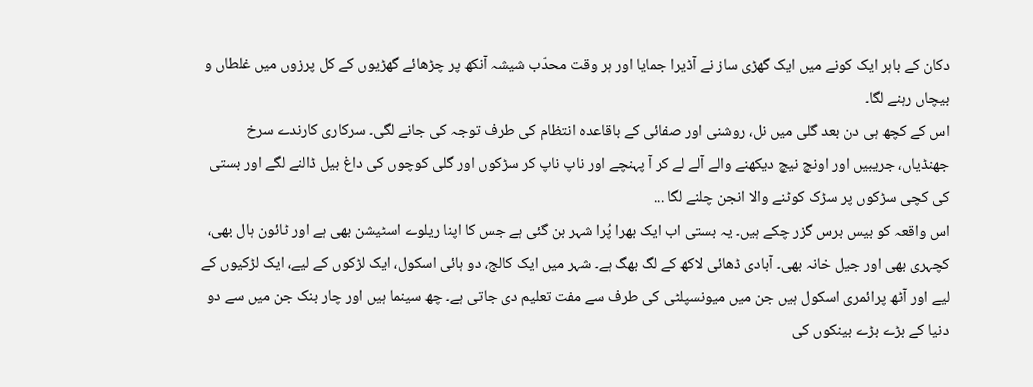دکان کے باہر ایک کونے میں ایک گھڑی ساز نے آڈیرا جمایا اور ہر وقت محدّب شیشہ آنکھ پر چڑھائے گھڑیوں کے کل پرزوں میں غلطاں و بیچاں رہنے لگا۔
اس کے کچھ ہی دن بعد گلی میں نل، روشنی اور صفائی کے باقاعدہ انتظام کی طرف توجہ کی جانے لگی۔ سرکاری کارندے سرخ جھنڈیاں، جریبیں اور اونچ نیچ دیکھنے والے آلے لے کر آ پہنچے اور ناپ ناپ کر سڑکوں اور گلی کوچوں کی داغ بیل ڈالنے لگے اور بستی کی کچی سڑکوں پر سڑک کوٹنے والا انجن چلنے لگا ...
اس واقعہ کو بیس برس گزر چکے ہیں۔ یہ بستی اب ایک بھرا پُرا شہر بن گئی ہے جس کا اپنا ریلوے اسٹیشن بھی ہے اور ٹائون ہال بھی، کچہری بھی اور جیل خانہ بھی۔ آبادی ڈھائی لاکھ کے لگ بھگ ہے۔ شہر میں ایک کالج، دو ہائی اسکول، ایک لڑکوں کے لیے، ایک لڑکیوں کے لیے اور آٹھ پرائمری اسکول ہیں جن میں میونسپلٹی کی طرف سے مفت تعلیم دی جاتی ہے۔ چھ سینما ہیں اور چار بنک جن میں سے دو دنیا کے بڑے بڑے بینکوں کی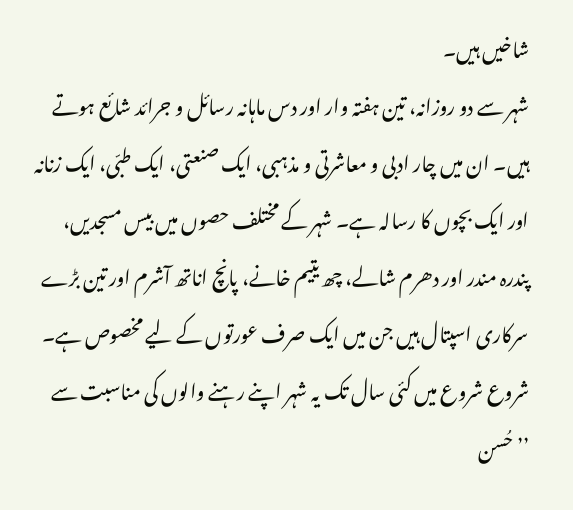شاخیں ہیں۔
شہر سے دو روزانہ، تین ہفتہ وار اور دس ماہانہ رسائل و جرائد شائع ہوتے ہیں۔ ان میں چار ادبی و معاشرتی و مذہبی، ایک صنعتی، ایک طبّی، ایک زنانہ اور ایک بچوں کا رسالہ ہے۔ شہر کے مختلف حصوں میں بیس مسجدیں، پندرہ مندر اور دھرم شالے، چھ یتیم خانے، پانچ اناتھ آشرم اور تین بڑے سرکاری اسپتال ہیں جن میں ایک صرف عورتوں کے لیے مخصوص ہے۔
شروع شروع میں کئی سال تک یہ شہر اپنے رہنے والوں کی مناسبت سے ’’حُسن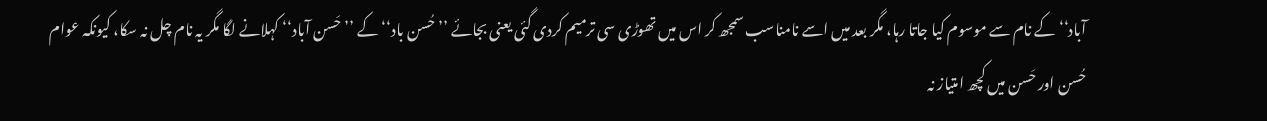آباد‘‘ کے نام سے موسوم کیا جاتا رہا، مگر بعد میں اسے نامناسب سمجھ کر اس میں تھوڑی سی ترمیم کردی گئی یعنی بجائے ’’حُسن باد‘‘ کے ’’حَسن آباد‘‘ کہلانے لگا مگر یہ نام چل نہ سکا، کیونکہ عوام حُسن اور حَسن میں کچھ امتیاز نہ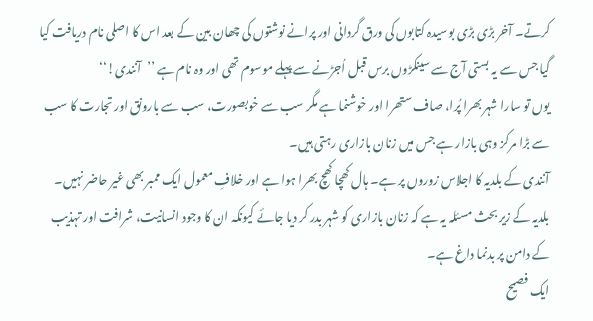کرتے۔ آخر بڑی بڑی بوسیدہ کتابوں کی ورق گردانی اور پرانے نوشتوں کی چھان بین کے بعد اس کا اصلی نام دریافت کیا گیا جس سے یہ بستی آج سے سینکڑوں برس قبل اُجڑنے سے پہلے موسوم تھی اور وہ نام ہے ’’آنندی!‘‘
یوں تو سارا شہر بھرا پُرا، صاف ستھرا اور خوشنما ہے مگر سب سے خوبصورت، سب سے بارونق اور تجارت کا سب سے بڑا مرکز وہی بازار ہے جس میں زنان بازاری رہتی ہیں۔
آنندی کے بلدیہ کا اجلاس زوروں پر ہے۔ ہال کھچا کھچ بھرا ہوا ہے اور خلافِ معمول ایک ممبر بھی غیر حاضر نہیں۔ بلدیہ کے زیر بحث مسئلہ یہ ہے کہ زنان بازاری کو شہر بدر کر دیا جائے کیونکہ ان کا وجود انسانیت، شرافت اور تہذیب کے دامن پر بدنما داغ ہے۔
ایک فصیح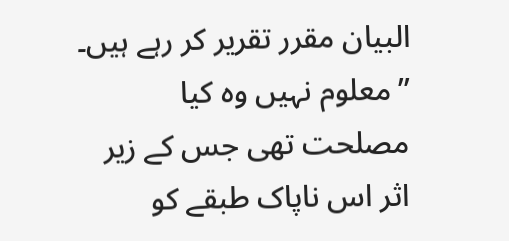البیان مقرر تقریر کر رہے ہیں۔ ’’معلوم نہیں وہ کیا مصلحت تھی جس کے زیر اثر اس ناپاک طبقے کو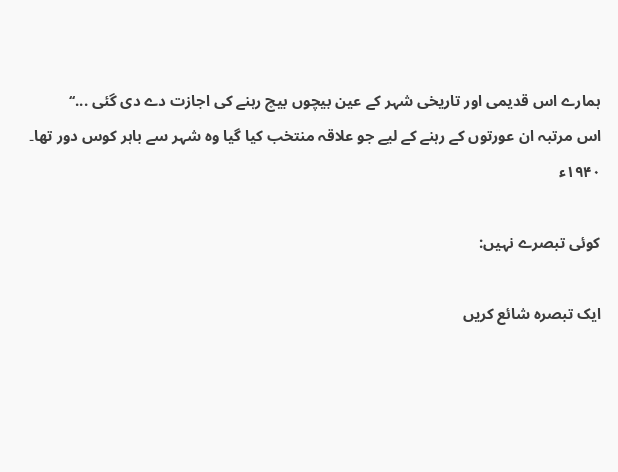ہمارے اس قدیمی اور تاریخی شہر کے عین بیچوں بیچ رہنے کی اجازت دے دی گئی ...‘‘
اس مرتبہ ان عورتوں کے رہنے کے لیے جو علاقہ منتخب کیا گیا وہ شہر سے باہر کوس دور تھا۔
۱۹۴۰ء

کوئی تبصرے نہیں:

ایک تبصرہ شائع کریں